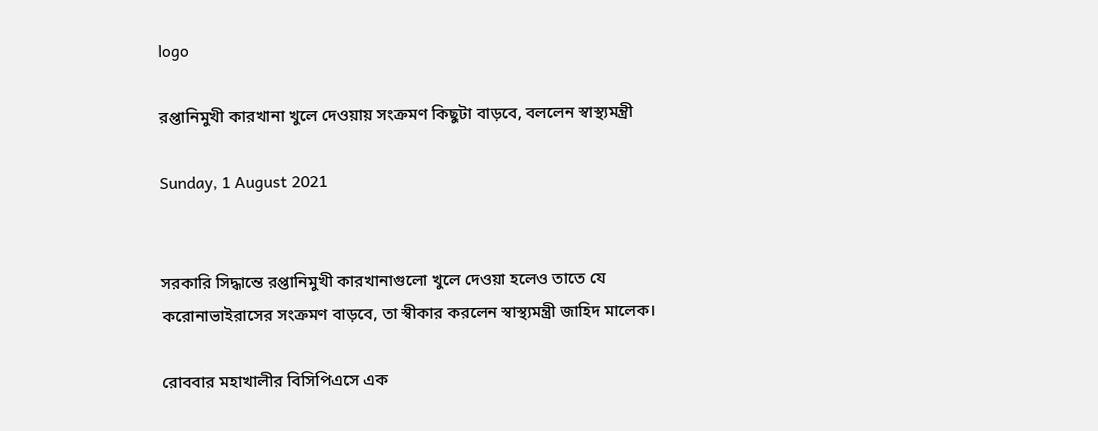logo

রপ্তানিমুখী কারখানা খুলে দেওয়ায় সংক্রমণ কিছুটা বাড়বে, বললেন স্বাস্থ্যমন্ত্রী

Sunday, 1 August 2021


সরকারি সিদ্ধান্তে রপ্তানিমুখী কারখানাগুলো খুলে দেওয়া হলেও তাতে যে করোনাভাইরাসের সংক্রমণ বাড়বে, তা স্বীকার করলেন স্বাস্থ্যমন্ত্রী জাহিদ মালেক।

রোববার মহাখালীর বিসিপিএসে এক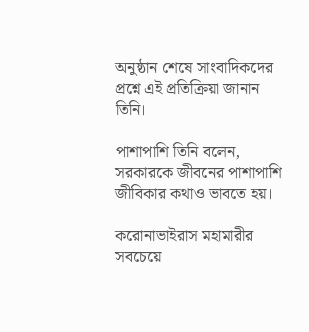অনুষ্ঠান শেষে সাংবাদিকদের প্রশ্নে এই প্রতিক্রিয়া জানান তিনি।

পাশাপাশি তিনি বলেন, সরকারকে জীবনের পাশাপাশি জীবিকার কথাও ভাবতে হয়।

করোনাভাইরাস মহামারীর সবচেয়ে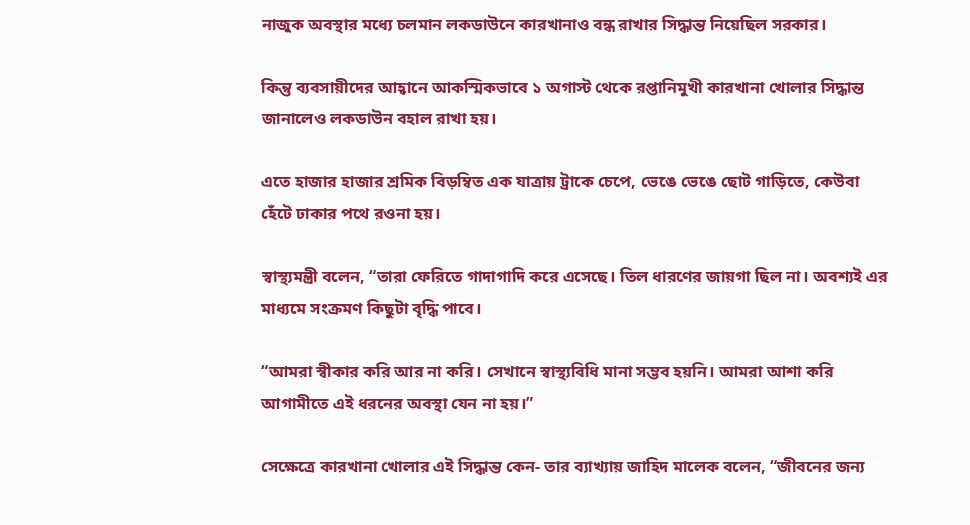নাজুক অবস্থার মধ্যে চলমান লকডাউনে কারখানাও বন্ধ রাখার সিদ্ধান্ত নিয়েছিল সরকার।

কিন্তু ব্যবসায়ীদের আহ্বানে আকস্মিকভাবে ১ অগাস্ট থেকে রপ্তানিমুখী কারখানা খোলার সিদ্ধান্ত জানালেও লকডাউন বহাল রাখা হয়।

এতে হাজার হাজার শ্রমিক বিড়ম্বিত এক যাত্রায় ট্রাকে চেপে, ভেঙে ভেঙে ছোট গাড়িতে, কেউবা হেঁটে ঢাকার পথে রওনা হয়।

স্বাস্থ্যমন্ত্রী বলেন, “তারা ফেরিতে গাদাগাদি করে এসেছে। তিল ধারণের জায়গা ছিল না। অবশ্যই এর মাধ্যমে সংক্রমণ কিছুটা বৃদ্ধি পাবে।

“আমরা স্বীকার করি আর না করি। সেখানে স্বাস্থ্যবিধি মানা সম্ভব হয়নি। আমরা আশা করি আগামীতে এই ধরনের অবস্থা যেন না হয়।”

সেক্ষেত্রে কারখানা খোলার এই সিদ্ধান্ত কেন- তার ব্যাখ্যায় জাহিদ মালেক বলেন, “জীবনের জন্য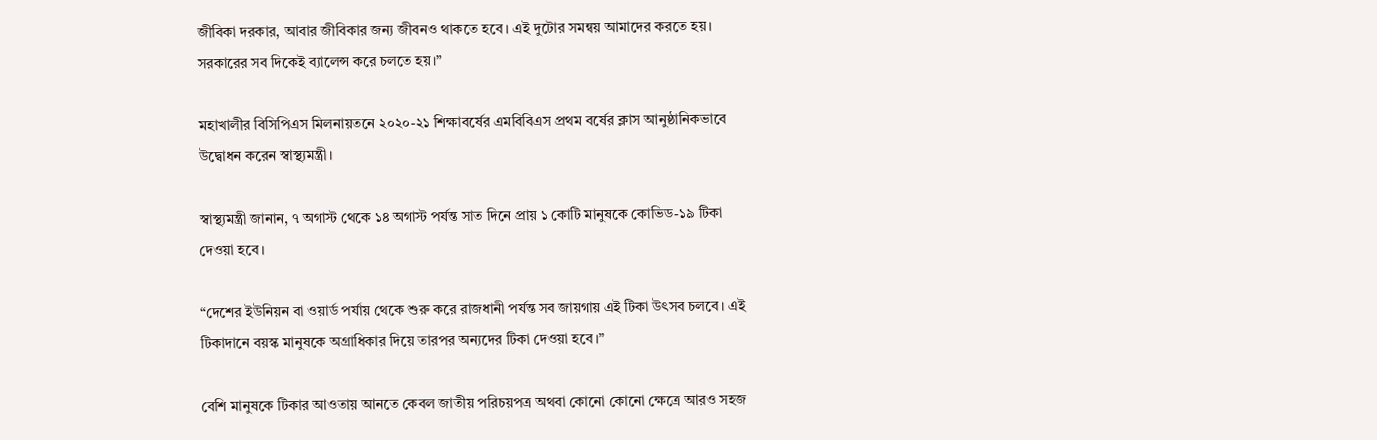জীবিকা দরকার, আবার জীবিকার জন্য জীবনও থাকতে হবে। এই দুটোর সমন্বয় আমাদের করতে হয়। সরকারের সব দিকেই ব্যালেন্স করে চলতে হয়।”

মহাখালীর বিসিপিএস মিলনায়তনে ২০২০-২১ শিক্ষাবর্ষের এমবিবিএস প্রথম বর্ষের ক্লাস আনুষ্ঠানিকভাবে উদ্বোধন করেন স্বাস্থ্যমন্ত্রী।

স্বাস্থ্যমন্ত্রী জানান, ৭ অগাস্ট থেকে ১৪ অগাস্ট পর্যন্ত সাত দিনে প্রায় ১ কোটি মানুষকে কোভিড-১৯ টিকা দেওয়া হবে।

“দেশের ইউনিয়ন বা ওয়ার্ড পর্যায় থেকে শুরু করে রাজধানী পর্যন্ত সব জায়গায় এই টিকা উৎসব চলবে। এই টিকাদানে বয়স্ক মানুষকে অগ্রাধিকার দিয়ে তারপর অন্যদের টিকা দেওয়া হবে।”

বেশি মানুষকে টিকার আওতায় আনতে কেবল জাতীয় পরিচয়পত্র অথবা কোনো কোনো ক্ষেত্রে আরও সহজ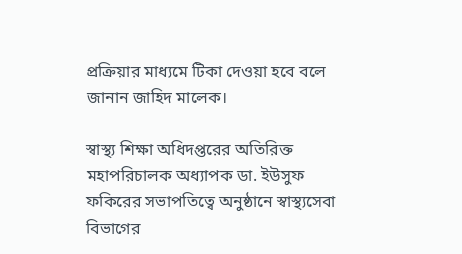প্রক্রিয়ার মাধ্যমে টিকা দেওয়া হবে বলে জানান জাহিদ মালেক।

স্বাস্থ্য শিক্ষা অধিদপ্তরের অতিরিক্ত মহাপরিচালক অধ্যাপক ডা. ইউসুফ ফকিরের সভাপতিত্বে অনুষ্ঠানে স্বাস্থ্যসেবা বিভাগের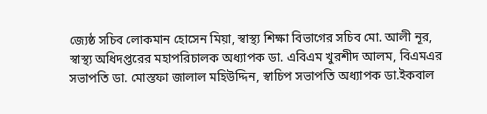জ্যেষ্ঠ সচিব লোকমান হোসেন মিয়া, স্বাস্থ্য শিক্ষা বিভাগের সচিব মো. আলী নূর, স্বাস্থ্য অধিদপ্তরের মহাপরিচালক অধ্যাপক ডা. এবিএম খুরশীদ আলম, বিএমএর সভাপতি ডা. মোস্তফা জালাল মহিউদ্দিন, স্বাচিপ সভাপতি অধ্যাপক ডা.ইকবাল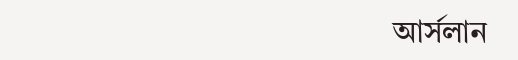আর্সলান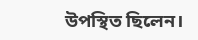উপস্থিত ছিলেন।